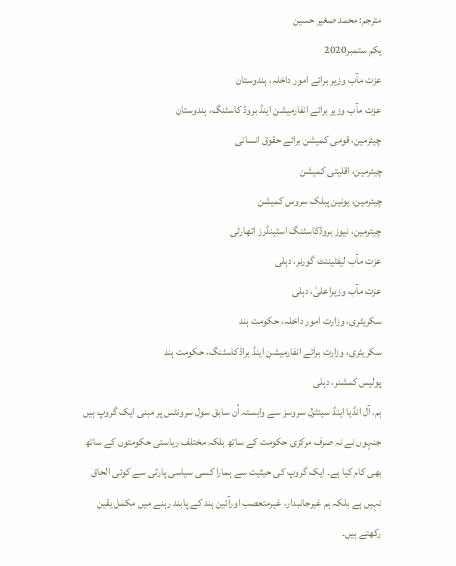مترجم: محمد صغیر حسین
یکم ستمبر2020
عزت مآب وزیر برائے امور داخلہ، ہندوستان
عزت مآب وزیر برائے انفارمیشن اینڈ بروڈ کاسٹنگ، ہندوستان
چیئرمین، قومی کمیشن برائے حقوق انسانی
چیئرمین، اقلیتی کمیشن
چیئرمین، یونین پبلک سروس کمیشن
چیئرمین، نیوز بروڈکاسٹنگ اسٹینڈرز اتھارٹی
عزت مآب لیفٹیننٹ گورنر، دہلی
عزت مآب وزیراعلیٰ، دہلی
سکریٹری، وزارت امور داخلہ، حکومت ہند
سکریٹری، وزارت برائے انفارمیشن اینڈ براڈکاسٹنگ، حکومت ہند
پولیس کمشنر، دہلی
ہم، آل انڈیا اینڈ سینٹرل سروسز سے وابستہ اُن سابق سول سرونٹس پر مبنی ایک گروپ ہیں جنہوں نے نہ صرف مرکزی حکومت کے ساتھ بلکہ مختلف ریاستی حکومتوں کے ساتھ بھی کام کیا ہے۔ ایک گروپ کی حیثیت سے ہمارا کسی سیاسی پارٹی سے کوئی الحاق نہیں ہے بلکہ ہم غیرجانبدار، غیرمتعصب اورآئین ہند کے پابند رہنے میں مکمل یقین رکھتے ہیں۔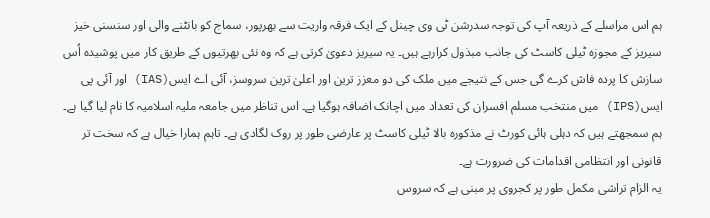ہم اس مراسلے کے ذریعہ آپ کی توجہ سدرشن ٹی وی چینل کے ایک فرقہ واریت سے بھرپور، سماج کو بانٹنے والی اور سنسنی خیز سیریز کے مجوزہ ٹیلی کاسٹ کی جانب مبذول کرارہے ہیں۔ یہ سیریز دعویٰ کرتی ہے کہ وہ نئی بھرتیوں کے طریق کار میں پوشیدہ اُس سازش کا پردہ فاش کرے گی جس کے نتیجے میں ملک کی دو معزز ترین اور اعلیٰ ترین سروسز، آئی اے ایس(IAS) اور آئی پی ایس(IPS) میں منتخب مسلم افسران کی تعداد میں اچانک اضافہ ہوگیا ہے۔ اس تناظر میں جامعہ ملیہ اسلامیہ کا نام لیا گیا ہے۔ ہم سمجھتے ہیں کہ دہلی ہائی کورٹ نے مذکورہ بالا ٹیلی کاسٹ پر عارضی طور پر روک لگادی ہے۔ تاہم ہمارا خیال ہے کہ سخت تر قانونی اور انتظامی اقدامات کی ضرورت ہے۔
یہ الزام تراشی مکمل طور پر کجروی پر مبنی ہے کہ سروس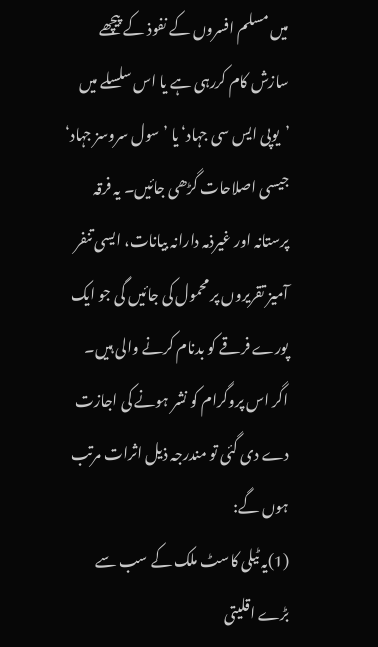میں مسلم افسروں کے نفوذ کے پیچھے سازش کام کررہی ہے یا اس سلسلے میں ’یوپی ایس سی جہاد‘ یا ’سول سروسز جہاد‘ جیسی اصلاحات گڑھی جائیں۔ یہ فرقہ پرستانہ اور غیرذمہ دارانہ بیانات، ایسی تنفر آمیز تقریروں پر محمول کی جائیں گی جو ایک پورے فرقے کو بدنام کرنے والی ہیں۔
اگر اس پروگرام کو نشر ہونے کی اجازت دے دی گئی تو مندرجہ ذیل اثرات مرتب ہوں گے:
(1)یہ ٹیلی کاسٹ ملک کے سب سے بڑے اقلیتی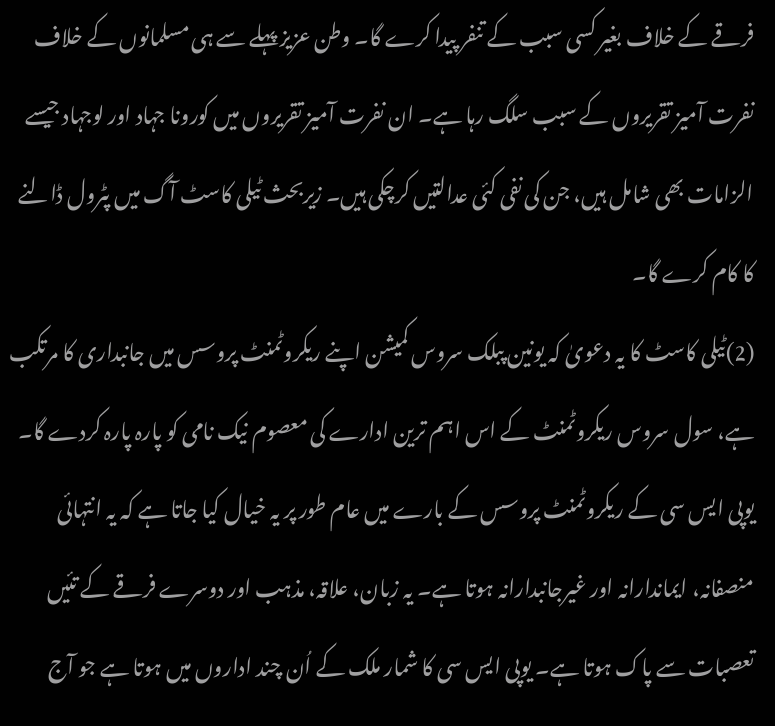فرقے کے خلاف بغیر کسی سبب کے تنفر پیدا کرے گا۔ وطن عزیز پہلے سے ہی مسلمانوں کے خلاف نفرت آمیز تقریروں کے سبب سلگ رہا ہے۔ ان نفرت آمیز تقریروں میں کورونا جہاد اور لوجہاد جیسے الزامات بھی شامل ہیں، جن کی نفی کئی عدالتیں کرچکی ہیں۔ زیربحث ٹیلی کاسٹ آگ میں پٹرول ڈالنے کا کام کرے گا۔
(2)ٹیلی کاسٹ کا یہ دعویٰ کہ یونین پبلک سروس کمیشن اپنے ریکروٹمنٹ پروسس میں جانبداری کا مرتکب ہے، سول سروس ریکروٹمنٹ کے اس اہم ترین ادارے کی معصوم نیک نامی کو پارہ پارہ کردے گا۔ یوپی ایس سی کے ریکروٹمنٹ پروسس کے بارے میں عام طور پر یہ خیال کیا جاتا ہے کہ یہ انتہائی منصفانہ، ایماندارانہ اور غیرجانبدارانہ ہوتا ہے۔ یہ زبان، علاقہ، مذہب اور دوسرے فرقے کے تئیں تعصبات سے پاک ہوتا ہے۔ یوپی ایس سی کا شمار ملک کے اُن چند اداروں میں ہوتا ہے جو آج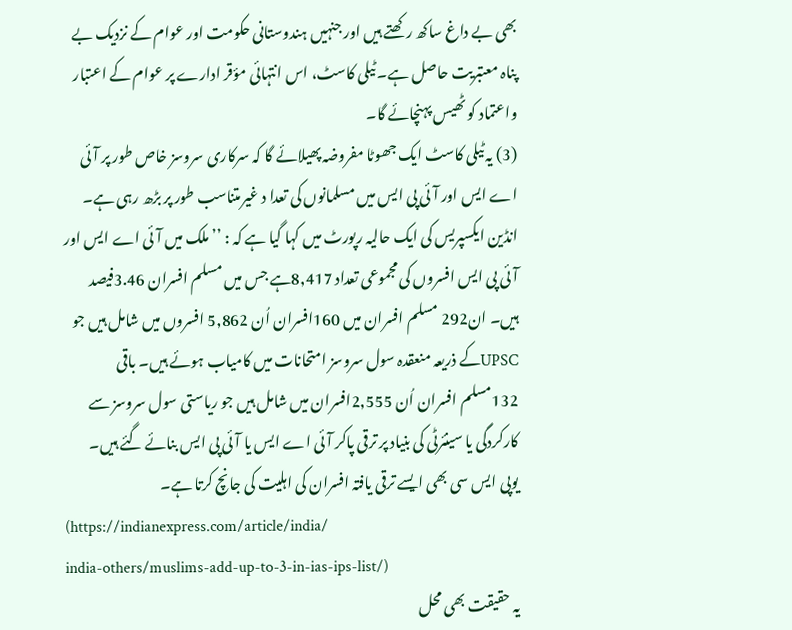بھی بے داغ ساکھ رکھتے ہیں اور جنہیں ہندوستانی حکومت اور عوام کے نزدیک بے پناہ معتبریت حاصل ہے۔ ٹیلی کاسٹ، اس انتہائی مؤقر ادارے پر عوام کے اعتبار واعتماد کو ٹھیس پہنچائے گا۔
(3) یہ ٹیلی کاسٹ ایک جھوٹا مفروضہ پھیلائے گا کہ سرکاری سروسز خاص طور پر آئی اے ایس اور آئی پی ایس میں مسلمانوں کی تعدا د غیرمتناسب طور پر بڑھ رہی ہے۔ انڈین ایکسپریس کی ایک حالیہ رپورٹ میں کہا گیا ہے کہ : ’’ملک میں آئی اے ایس اور آئی پی ایس افسروں کی مجموعی تعداد 8,417ہے جس میں مسلم افسران 3.46فیصد ہیں۔ ان292 مسلم افسران میں 160افسران اُن 5,862 افسروں میں شامل ہیں جو UPSCکے ذریعہ منعقدہ سول سروسز امتحانات میں کامیاب ہوئے ہیں۔ باقی 132مسلم افسران اُن 2,555افسران میں شامل ہیں جو ریاستی سول سروسز سے کارکردگی یا سینئرٹی کی بنیاد پر ترقی پاکر آئی اے ایس یا آئی پی ایس بنائے گئے ہیں۔ یوپی ایس سی بھی ایسے ترقی یافتہ افسران کی اہلیت کی جانچ کرتا ہے۔
(https://indianexpress.com/article/india/
india-others/muslims-add-up-to-3-in-ias-ips-list/)
یہ حقیقت بھی محل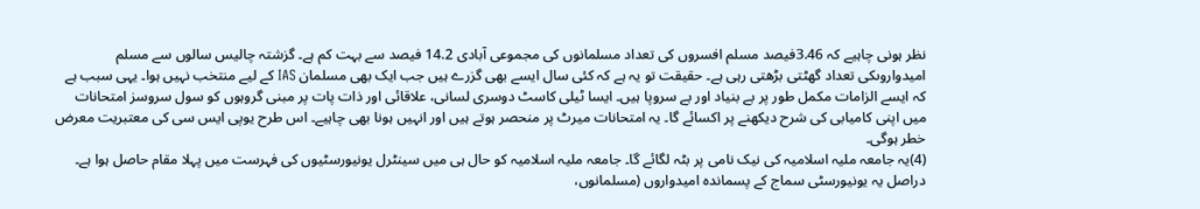نظر ہونی چاہیے کہ 3.46فیصد مسلم افسروں کی تعداد مسلمانوں کی مجموعی آبادی 14.2 فیصد سے بہت کم ہے۔ گزشتہ چالیس سالوں سے مسلم امیدواروںکی تعداد گھٹتی بڑھتی رہی ہے۔ حقیقت تو یہ ہے کہ کئی سال ایسے بھی گزرے ہیں جب ایک بھی مسلمان IAS کے لیے منتخب نہیں ہوا۔ یہی سبب ہے کہ ایسے الزامات مکمل طور پر بے بنیاد اور بے سروپا ہیں۔ ایسا ٹیلی کاسٹ دوسری لسانی، علاقائی اور ذات پات پر مبنی گروہوں کو سول سروسز امتحانات میں اپنی کامیابی کی شرح دیکھنے پر اکسائے گا۔ یہ امتحانات میرٹ پر منحصر ہوتے ہیں اور انہیں ہونا بھی چاہیے۔ اس طرح یوپی ایس سی کی معتبریت معرض خطر ہوگی۔
(4)یہ جامعہ ملیہ اسلامیہ کی نیک نامی پر بٹہ لگائے گا۔ جامعہ ملیہ اسلامیہ کو حال ہی میں سینٹرل یونیورسٹیوں کی فہرست میں پہلا مقام حاصل ہوا ہے۔ دراصل یہ یونیورسٹی سماج کے پسماندہ امیدواروں (مسلمانوں،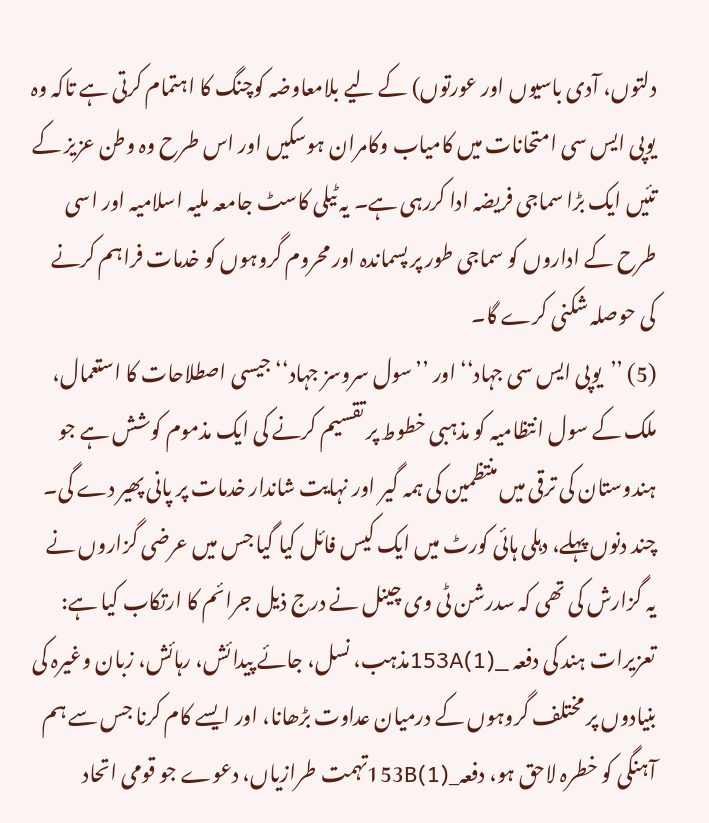دلتوں، آدی باسیوں اور عورتوں) کے لیے بلامعاوضہ کوچنگ کا اہتمام کرتی ہے تاکہ وہ یوپی ایس سی امتحانات میں کامیاب وکامران ہوسکیں اور اس طرح وہ وطن عزیز کے تئیں ایک بڑا سماجی فریضہ ادا کررہی ہے۔ یہ ٹیلی کاسٹ جامعہ ملیہ اسلامیہ اور اسی طرح کے اداروں کو سماجی طور پر پسماندہ اور محروم گروہوں کو خدمات فراہم کرنے کی حوصلہ شکنی کرے گا۔
(5) ’’یوپی ایس سی جہاد‘‘ اور ’’سول سروسز جہاد‘‘ جیسی اصطلاحات کا استعمال، ملک کے سول انتظامیہ کو مذہبی خطوط پر تقسیم کرنے کی ایک مذموم کوشش ہے جو ہندوستان کی ترقی میں منتظمین کی ہمہ گیر اور نہایت شاندار خدمات پر پانی پھیر دے گی۔
چند دنوں پہلے، دہلی ہائی کورٹ میں ایک کیس فائل کیا گیا جس میں عرضی گزاروں نے یہ گزارش کی تھی کہ سدرشن ٹی وی چینل نے درج ذیل جرائم کا ارتکاب کیا ہے: تعزیرات ہند کی دفعہ _153A(1)مذہب، نسل، جائے پیدائش، رہائش، زبان وغیرہ کی بنیادوں پر مختلف گروہوں کے درمیان عداوت بڑھانا، اور ایسے کام کرنا جس سے ہم آہنگی کو خطرہ لاحق ہو، دفعہ_153B(1)تہمت طرازیاں، دعوے جو قومی اتحاد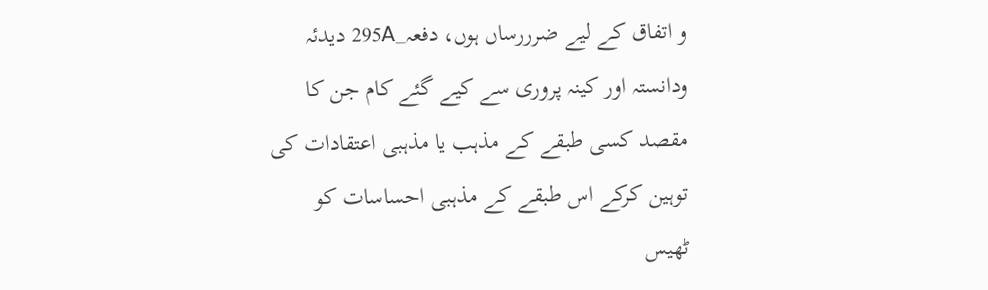و اتفاق کے لیے ضرررساں ہوں، دفعہ_295A دیدئہ ودانستہ اور کینہ پروری سے کیے گئے کام جن کا مقصد کسی طبقے کے مذہب یا مذہبی اعتقادات کی توہین کرکے اس طبقے کے مذہبی احساسات کو ٹھیس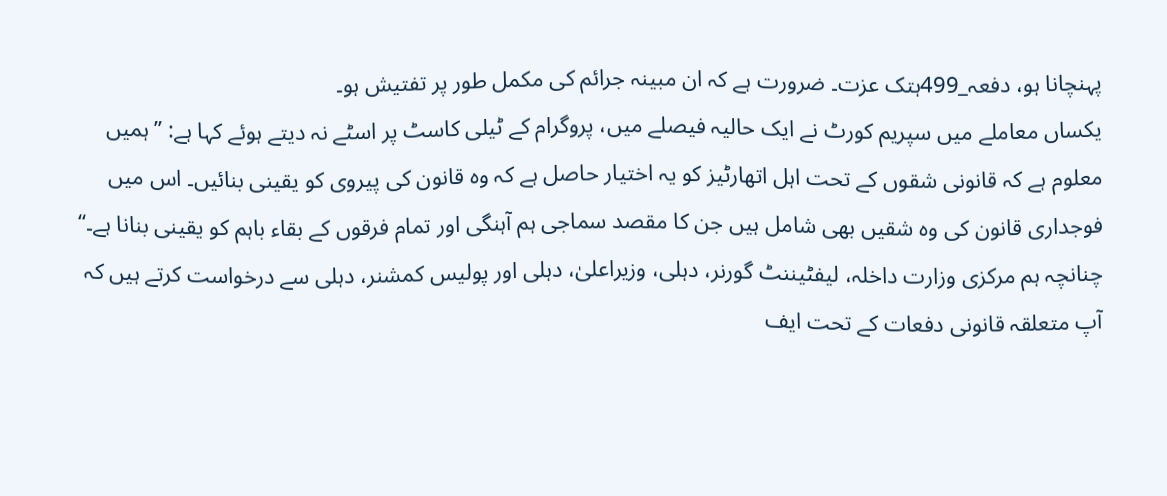پہنچانا ہو، دفعہ_499ہتک عزت۔ ضرورت ہے کہ ان مبینہ جرائم کی مکمل طور پر تفتیش ہو۔
یکساں معاملے میں سپریم کورٹ نے ایک حالیہ فیصلے میں، پروگرام کے ٹیلی کاسٹ پر اسٹے نہ دیتے ہوئے کہا ہے: ’’ہمیں معلوم ہے کہ قانونی شقوں کے تحت اہل اتھارٹیز کو یہ اختیار حاصل ہے کہ وہ قانون کی پیروی کو یقینی بنائیں۔ اس میں فوجداری قانون کی وہ شقیں بھی شامل ہیں جن کا مقصد سماجی ہم آہنگی اور تمام فرقوں کے بقاء باہم کو یقینی بنانا ہے۔‘‘
چنانچہ ہم مرکزی وزارت داخلہ، لیفٹیننٹ گورنر، دہلی، وزیراعلیٰ، دہلی اور پولیس کمشنر، دہلی سے درخواست کرتے ہیں کہ آپ متعلقہ قانونی دفعات کے تحت ایف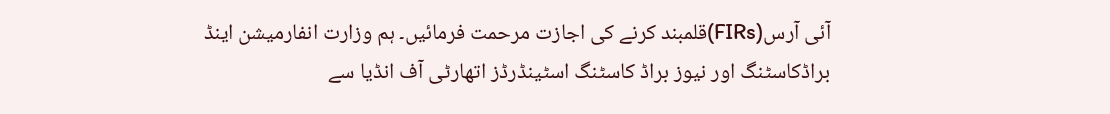آئی آرس(FIRs)قلمبند کرنے کی اجازت مرحمت فرمائیں۔ ہم وزارت انفارمیشن اینڈ براڈکاسٹنگ اور نیوز براڈ کاسٹنگ اسٹینڈرڈز اتھارٹی آف انڈیا سے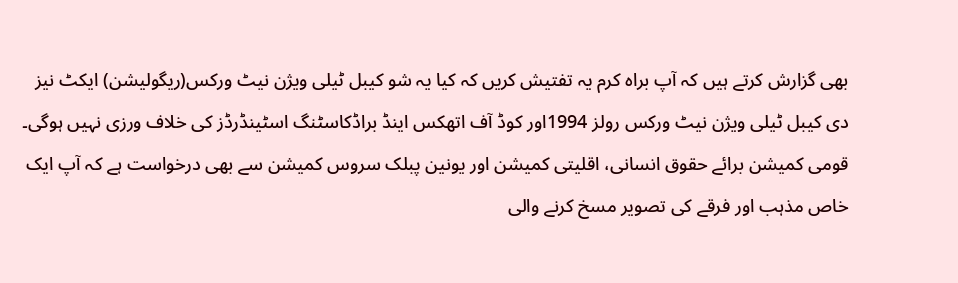بھی گزارش کرتے ہیں کہ آپ براہ کرم یہ تفتیش کریں کہ کیا یہ شو کیبل ٹیلی ویژن نیٹ ورکس(ریگولیشن) ایکٹ نیز دی کیبل ٹیلی ویژن نیٹ ورکس رولز 1994اور کوڈ آف اتھکس اینڈ براڈکاسٹنگ اسٹینڈرڈز کی خلاف ورزی نہیں ہوگی۔ قومی کمیشن برائے حقوق انسانی، اقلیتی کمیشن اور یونین پبلک سروس کمیشن سے بھی درخواست ہے کہ آپ ایک خاص مذہب اور فرقے کی تصویر مسخ کرنے والی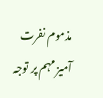مذموم نفرت آمیز مہم پر توجہ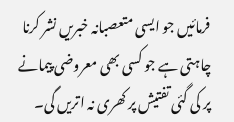فرمائیں جو ایسی متعصبانہ خبریں نشر کرنا چاہتی ہے جو کسی بھی معروضی پیمانے پر کی گئی تفتیش پر کھری نہ اتریں گی۔